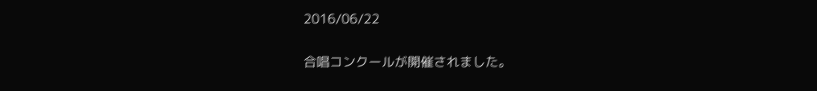2016/06/22

合唱コンクールが開催されました。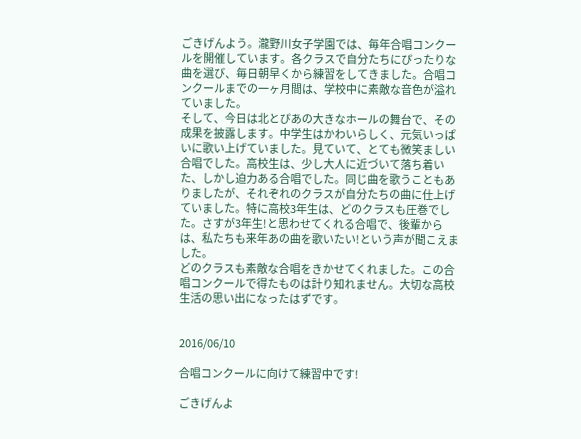ごきげんよう。瀧野川女子学園では、毎年合唱コンクールを開催しています。各クラスで自分たちにぴったりな曲を選び、毎日朝早くから練習をしてきました。合唱コンクールまでの一ヶ月間は、学校中に素敵な音色が溢れていました。
そして、今日は北とぴあの大きなホールの舞台で、その成果を披露します。中学生はかわいらしく、元気いっぱいに歌い上げていました。見ていて、とても微笑ましい合唱でした。高校生は、少し大人に近づいて落ち着いた、しかし迫力ある合唱でした。同じ曲を歌うこともありましたが、それぞれのクラスが自分たちの曲に仕上げていました。特に高校3年生は、どのクラスも圧巻でした。さすが3年生!と思わせてくれる合唱で、後輩からは、私たちも来年あの曲を歌いたい!という声が聞こえました。
どのクラスも素敵な合唱をきかせてくれました。この合唱コンクールで得たものは計り知れません。大切な高校生活の思い出になったはずです。


2016/06/10

合唱コンクールに向けて練習中です!

ごきげんよ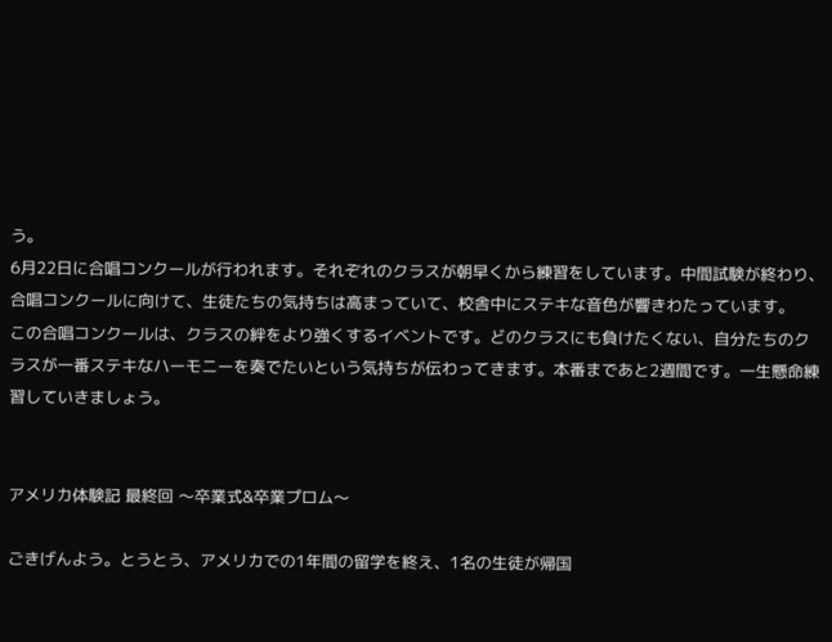う。
6月22日に合唱コンクールが行われます。それぞれのクラスが朝早くから練習をしています。中間試験が終わり、合唱コンクールに向けて、生徒たちの気持ちは高まっていて、校舎中にステキな音色が響きわたっています。
この合唱コンクールは、クラスの絆をより強くするイベントです。どのクラスにも負けたくない、自分たちのクラスが一番ステキなハーモニーを奏でたいという気持ちが伝わってきます。本番まであと2週間です。一生懸命練習していきましょう。


アメリカ体験記 最終回 〜卒業式&卒業プロム〜

ごきげんよう。とうとう、アメリカでの1年間の留学を終え、1名の生徒が帰国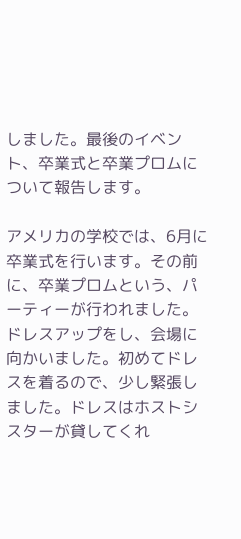しました。最後のイベント、卒業式と卒業プロムについて報告します。

アメリカの学校では、6月に卒業式を行います。その前に、卒業プロムという、パーティーが行われました。ドレスアップをし、会場に向かいました。初めてドレスを着るので、少し緊張しました。ドレスはホストシスターが貸してくれ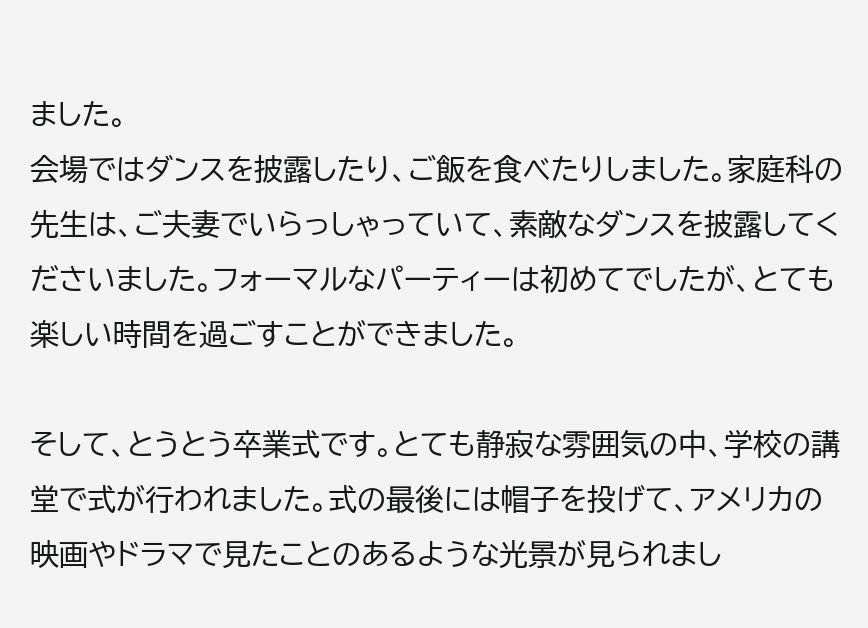ました。
会場ではダンスを披露したり、ご飯を食べたりしました。家庭科の先生は、ご夫妻でいらっしゃっていて、素敵なダンスを披露してくださいました。フォーマルなパーティーは初めてでしたが、とても楽しい時間を過ごすことができました。

そして、とうとう卒業式です。とても静寂な雰囲気の中、学校の講堂で式が行われました。式の最後には帽子を投げて、アメリカの映画やドラマで見たことのあるような光景が見られまし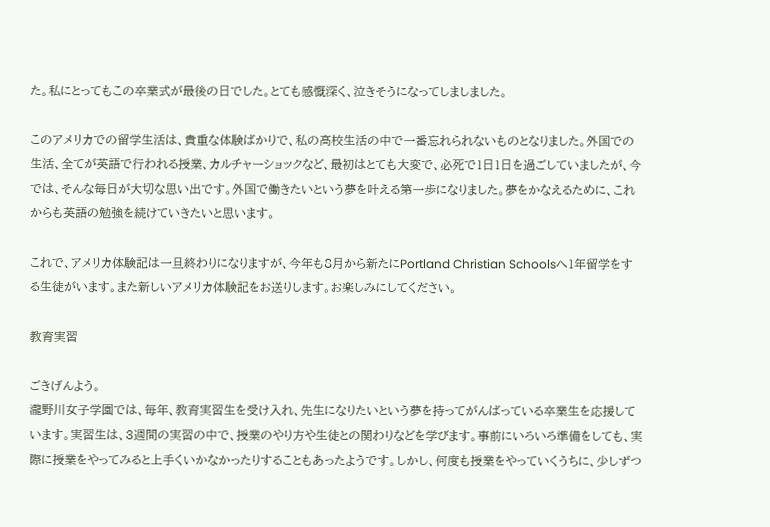た。私にとってもこの卒業式が最後の日でした。とても感慨深く、泣きそうになってしましました。

このアメリカでの留学生活は、貴重な体験ばかりで、私の高校生活の中で一番忘れられないものとなりました。外国での生活、全てが英語で行われる授業、カルチャーショックなど、最初はとても大変で、必死で1日1日を過ごしていましたが、今では、そんな毎日が大切な思い出です。外国で働きたいという夢を叶える第一歩になりました。夢をかなえるために、これからも英語の勉強を続けていきたいと思います。

これで、アメリカ体験記は一旦終わりになりますが、今年も8月から新たにPortland Christian Schoolsへ1年留学をする生徒がいます。また新しいアメリカ体験記をお送りします。お楽しみにしてください。

教育実習

ごきげんよう。
瀧野川女子学園では、毎年、教育実習生を受け入れ、先生になりたいという夢を持ってがんばっている卒業生を応援しています。実習生は、3週間の実習の中で、授業のやり方や生徒との関わりなどを学びます。事前にいろいろ準備をしても、実際に授業をやってみると上手くいかなかったりすることもあったようです。しかし、何度も授業をやっていくうちに、少しずつ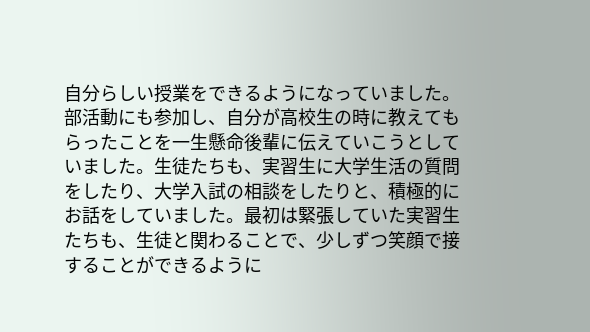自分らしい授業をできるようになっていました。部活動にも参加し、自分が高校生の時に教えてもらったことを一生懸命後輩に伝えていこうとしていました。生徒たちも、実習生に大学生活の質問をしたり、大学入試の相談をしたりと、積極的にお話をしていました。最初は緊張していた実習生たちも、生徒と関わることで、少しずつ笑顔で接することができるように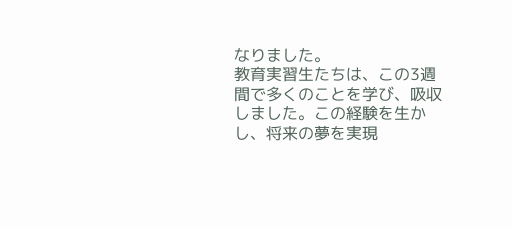なりました。
教育実習生たちは、この3週間で多くのことを学び、吸収しました。この経験を生かし、将来の夢を実現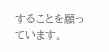することを願っています。